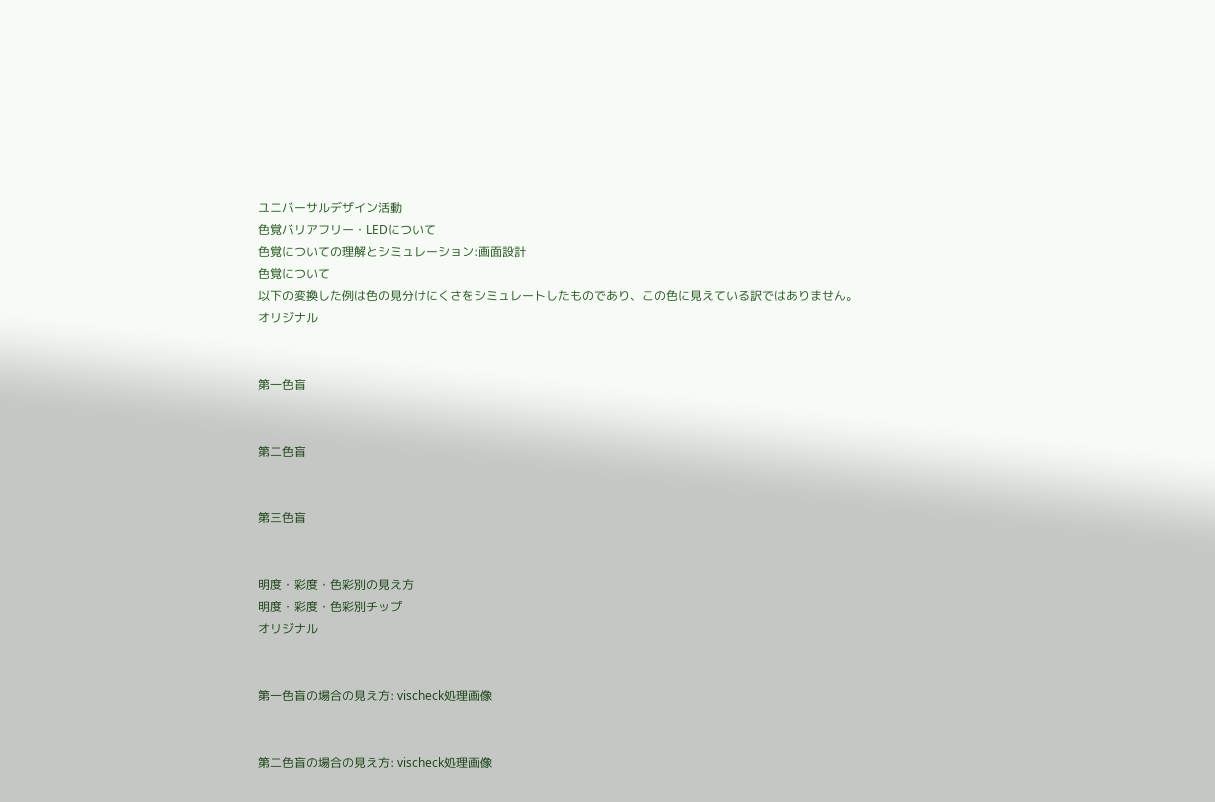ユニバーサルデザイン活動
色覚バリアフリー・LEDについて
色覚についての理解とシミュレーション:画面設計
色覚について
以下の変換した例は色の見分けにくさをシミュレートしたものであり、この色に見えている訳ではありません。
オリジナル


第一色盲


第二色盲


第三色盲


明度・彩度・色彩別の見え方
明度・彩度・色彩別チップ
オリジナル


第一色盲の場合の見え方: vischeck処理画像


第二色盲の場合の見え方: vischeck処理画像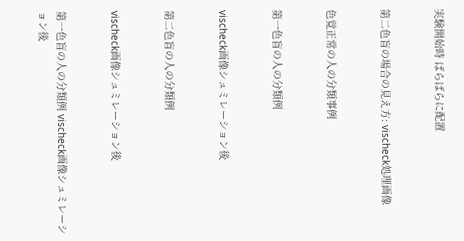実験開始時 ばらばらに配置


第二色盲の場合の見え方: vischeck処理画像


色覚正常の人の分類事例


第一色盲の人の分類例


vischeck画像シュミレーション後


第二色盲の人の分類例


vischeck画像シュミレーション後


第一色盲の人の分類例 vischeck画像シュミレーション後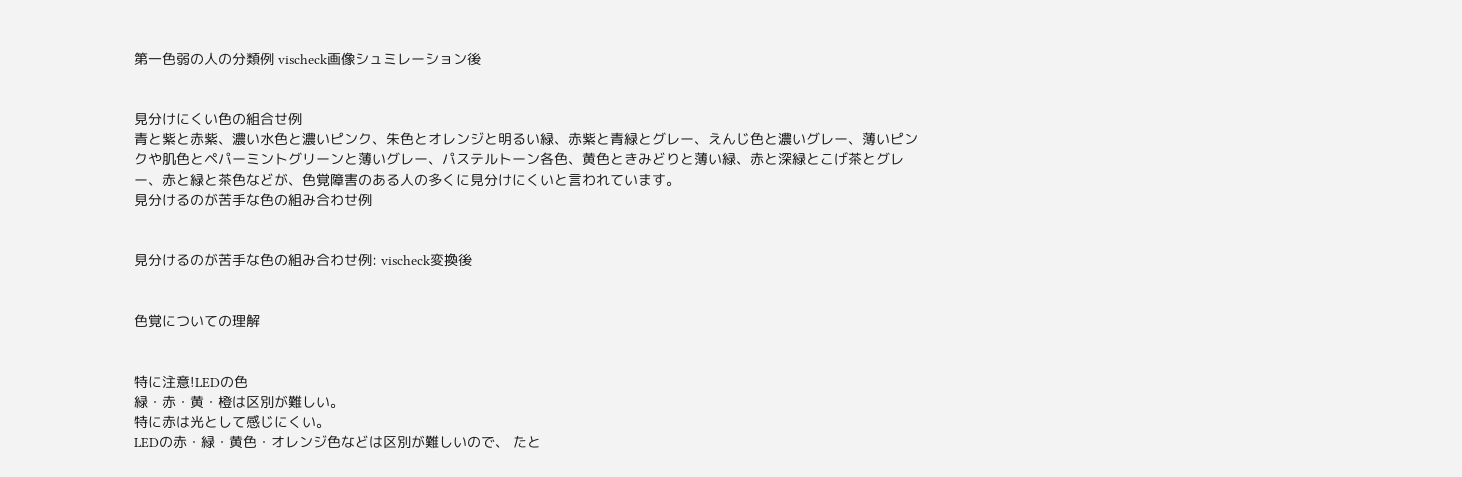第一色弱の人の分類例 vischeck画像シュミレーション後


見分けにくい色の組合せ例
青と紫と赤紫、濃い水色と濃いピンク、朱色とオレンジと明るい緑、赤紫と青緑とグレー、えんじ色と濃いグレー、薄いピンクや肌色とペパーミントグリーンと薄いグレー、パステルトーン各色、黄色ときみどりと薄い緑、赤と深緑とこげ茶とグレー、赤と緑と茶色などが、色覚障害のある人の多くに見分けにくいと言われています。
見分けるのが苦手な色の組み合わせ例


見分けるのが苦手な色の組み合わせ例: vischeck変換後


色覚についての理解


特に注意!LEDの色
緑・赤・黄・橙は区別が難しい。
特に赤は光として感じにくい。
LEDの赤・緑・黄色・オレンジ色などは区別が難しいので、 たと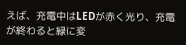えば、充電中はLEDが赤く光り、充電が終わると緑に変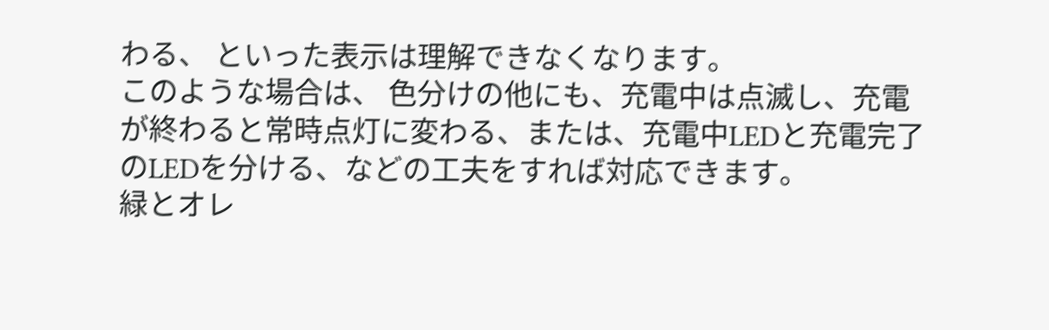わる、 といった表示は理解できなくなります。
このような場合は、 色分けの他にも、充電中は点滅し、充電が終わると常時点灯に変わる、または、充電中LEDと充電完了のLEDを分ける、などの工夫をすれば対応できます。
緑とオレ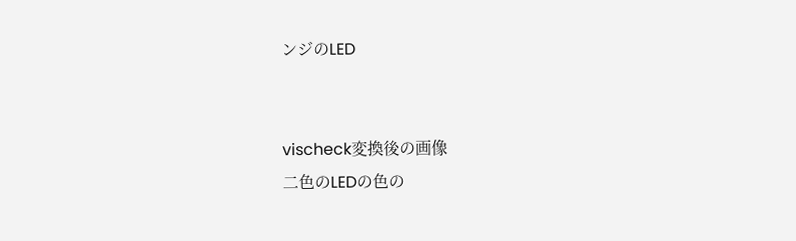ンジのLED


vischeck変換後の画像
二色のLEDの色の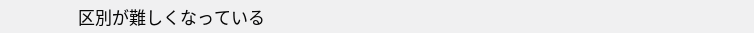区別が難しくなっている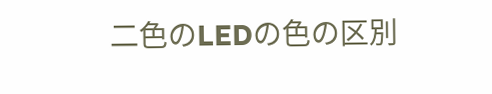二色のLEDの色の区別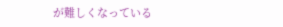が難しくなっている